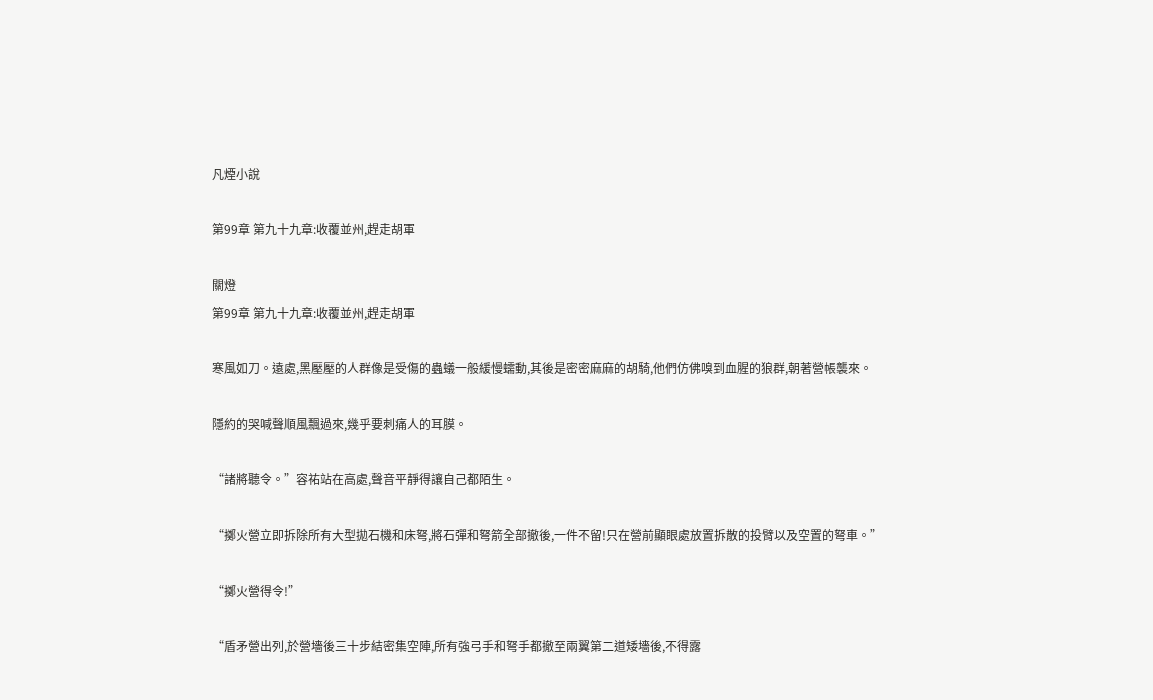凡煙小說

第99章 第九十九章:收覆並州,趕走胡軍

關燈
第99章 第九十九章:收覆並州,趕走胡軍

寒風如刀。遠處,黑壓壓的人群像是受傷的蟲蟻一般緩慢蠕動,其後是密密麻麻的胡騎,他們仿佛嗅到血腥的狼群,朝著營帳襲來。

隱約的哭喊聲順風飄過來,幾乎要刺痛人的耳膜。

“諸將聽令。”容祐站在高處,聲音平靜得讓自己都陌生。

“擲火營立即拆除所有大型拋石機和床弩,將石彈和弩箭全部撤後,一件不留!只在營前顯眼處放置拆散的投臂以及空置的弩車。”

“擲火營得令!”

“盾矛營出列,於營墻後三十步結密集空陣,所有強弓手和弩手都撤至兩翼第二道矮墻後,不得露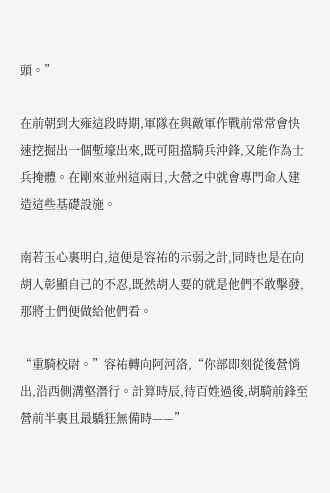頭。”

在前朝到大雍這段時期,軍隊在與敵軍作戰前常常會快速挖掘出一個塹壕出來,既可阻擋騎兵沖鋒,又能作為士兵掩體。在剛來並州這兩日,大營之中就會專門命人建造這些基礎設施。

南若玉心裏明白,這便是容祐的示弱之計,同時也是在向胡人彰顯自己的不忍,既然胡人要的就是他們不敢擊發,那將士們便做給他們看。

“重騎校尉。”容祐轉向阿河洛,“你部即刻從後營悄出,沿西側溝壑潛行。計算時辰,待百姓過後,胡騎前鋒至營前半裏且最驕狂無備時——”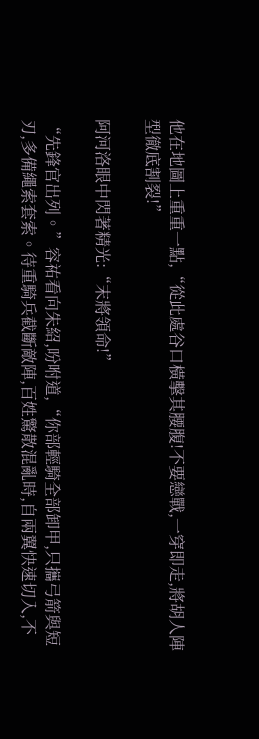他在地圖上重重一點,“從此處谷口橫擊其腰腹!不要戀戰,一穿即走,將胡人陣型徹底割裂!”

阿河洛眼中閃著精光:“末將領命!”

“先鋒官出列。”容祐看向朱紹,吩咐道,“你部輕騎全部卸甲,只攜弓箭與短刃,多備繩索套索。待重騎兵截斷敵陣,百姓驚散混亂時,自兩翼快速切入,不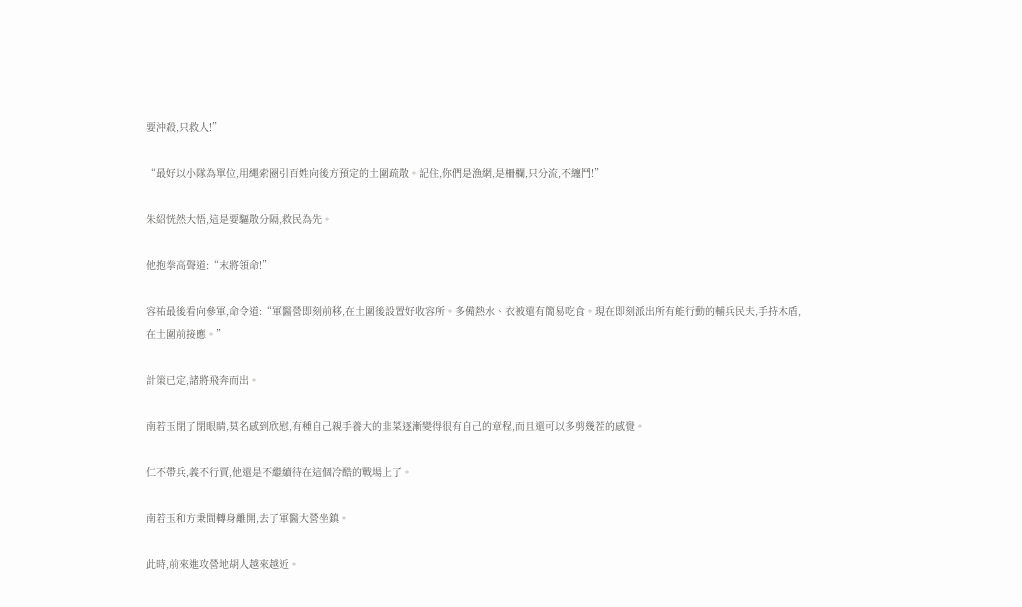要沖殺,只救人!”

“最好以小隊為單位,用繩索圈引百姓向後方預定的土圍疏散。記住,你們是漁網,是柵欄,只分流,不纏鬥!”

朱紹恍然大悟,這是要驅散分隔,救民為先。

他抱拳高聲道:“末將領命!”

容祐最後看向參軍,命令道:“軍醫營即刻前移,在土圍後設置好收容所。多備熱水、衣被還有簡易吃食。現在即刻派出所有能行動的輔兵民夫,手持木盾,在土圍前接應。”

計策已定,諸將飛奔而出。

南若玉閉了閉眼睛,莫名感到欣慰,有種自己親手養大的韭菜逐漸變得很有自己的章程,而且還可以多剪幾茬的感覺。

仁不帶兵,義不行賈,他還是不繼續待在這個冷酷的戰場上了。

南若玉和方秉間轉身離開,去了軍醫大營坐鎮。

此時,前來進攻營地胡人越來越近。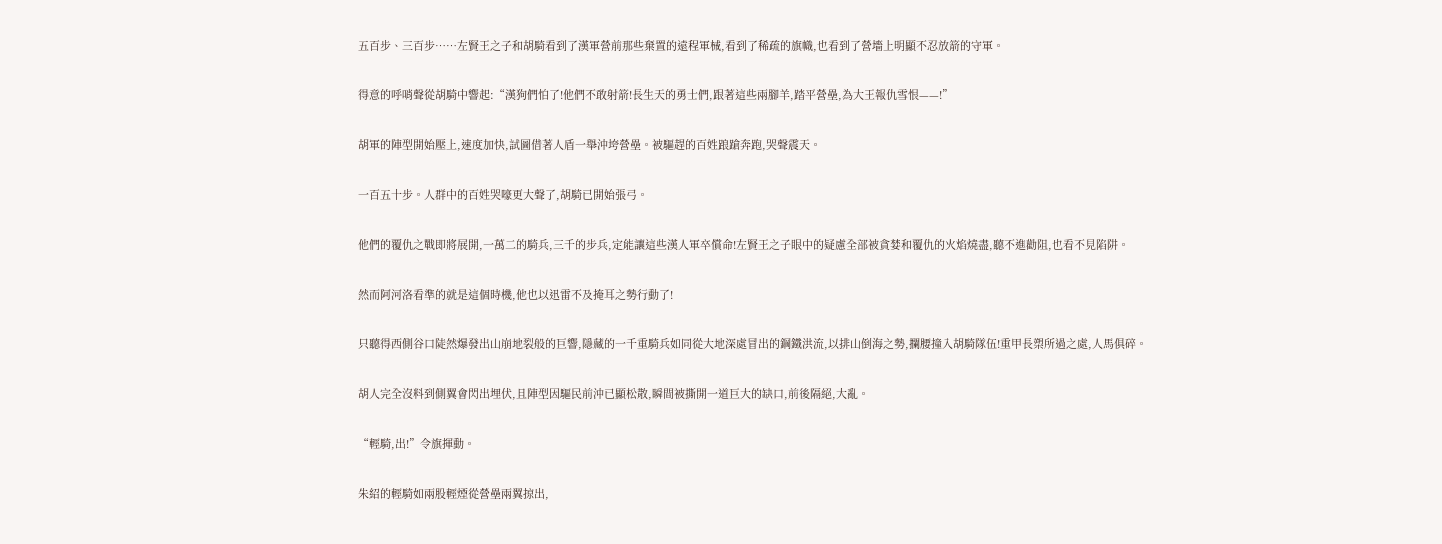五百步、三百步……左賢王之子和胡騎看到了漢軍營前那些棄置的遠程軍械,看到了稀疏的旗幟,也看到了營墻上明顯不忍放箭的守軍。

得意的呼哨聲從胡騎中響起:“漢狗們怕了!他們不敢射箭!長生天的勇士們,跟著這些兩腳羊,踏平營壘,為大王報仇雪恨——!”

胡軍的陣型開始壓上,速度加快,試圖借著人盾一舉沖垮營壘。被驅趕的百姓踉蹌奔跑,哭聲震天。

一百五十步。人群中的百姓哭嚎更大聲了,胡騎已開始張弓。

他們的覆仇之戰即將展開,一萬二的騎兵,三千的步兵,定能讓這些漢人軍卒償命!左賢王之子眼中的疑慮全部被貪婪和覆仇的火焰燒盡,聽不進勸阻,也看不見陷阱。

然而阿河洛看準的就是這個時機,他也以迅雷不及掩耳之勢行動了!

只聽得西側谷口陡然爆發出山崩地裂般的巨響,隱藏的一千重騎兵如同從大地深處冒出的鋼鐵洪流,以排山倒海之勢,攔腰撞入胡騎隊伍!重甲長槊所過之處,人馬俱碎。

胡人完全沒料到側翼會閃出埋伏,且陣型因驅民前沖已顯松散,瞬間被撕開一道巨大的缺口,前後隔絕,大亂。

“輕騎,出!”令旗揮動。

朱紹的輕騎如兩股輕煙從營壘兩翼掠出,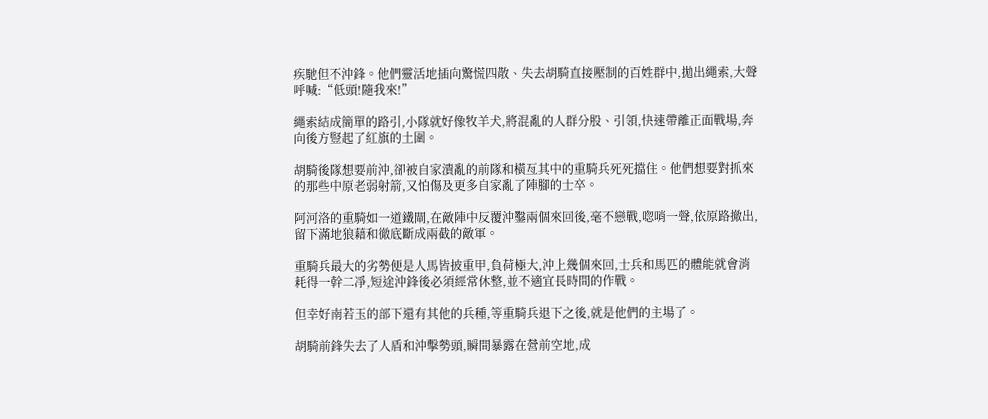疾馳但不沖鋒。他們靈活地插向驚慌四散、失去胡騎直接壓制的百姓群中,拋出繩索,大聲呼喊:“低頭!隨我來!”

繩索結成簡單的路引,小隊就好像牧羊犬,將混亂的人群分股、引領,快速帶離正面戰場,奔向後方豎起了紅旗的土圍。

胡騎後隊想要前沖,卻被自家潰亂的前隊和橫亙其中的重騎兵死死擋住。他們想要對抓來的那些中原老弱射箭,又怕傷及更多自家亂了陣腳的士卒。

阿河洛的重騎如一道鐵閘,在敵陣中反覆沖鑿兩個來回後,毫不戀戰,唿哨一聲,依原路撤出,留下滿地狼藉和徹底斷成兩截的敵軍。

重騎兵最大的劣勢便是人馬皆披重甲,負荷極大,沖上幾個來回,士兵和馬匹的體能就會消耗得一幹二凈,短途沖鋒後必須經常休整,並不適宜長時間的作戰。

但幸好南若玉的部下還有其他的兵種,等重騎兵退下之後,就是他們的主場了。

胡騎前鋒失去了人盾和沖擊勢頭,瞬間暴露在營前空地,成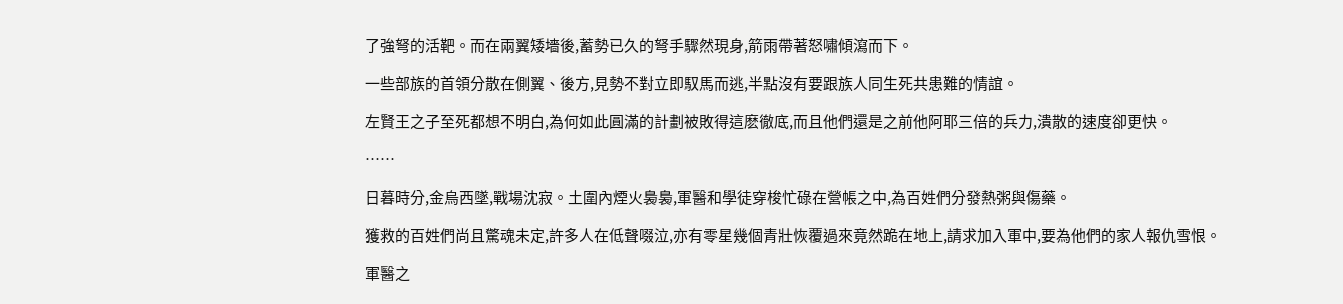了強弩的活靶。而在兩翼矮墻後,蓄勢已久的弩手驟然現身,箭雨帶著怒嘯傾瀉而下。

一些部族的首領分散在側翼、後方,見勢不對立即馭馬而逃,半點沒有要跟族人同生死共患難的情誼。

左賢王之子至死都想不明白,為何如此圓滿的計劃被敗得這麽徹底,而且他們還是之前他阿耶三倍的兵力,潰散的速度卻更快。

……

日暮時分,金烏西墜,戰場沈寂。土圍內煙火裊裊,軍醫和學徒穿梭忙碌在營帳之中,為百姓們分發熱粥與傷藥。

獲救的百姓們尚且驚魂未定,許多人在低聲啜泣,亦有零星幾個青壯恢覆過來竟然跪在地上,請求加入軍中,要為他們的家人報仇雪恨。

軍醫之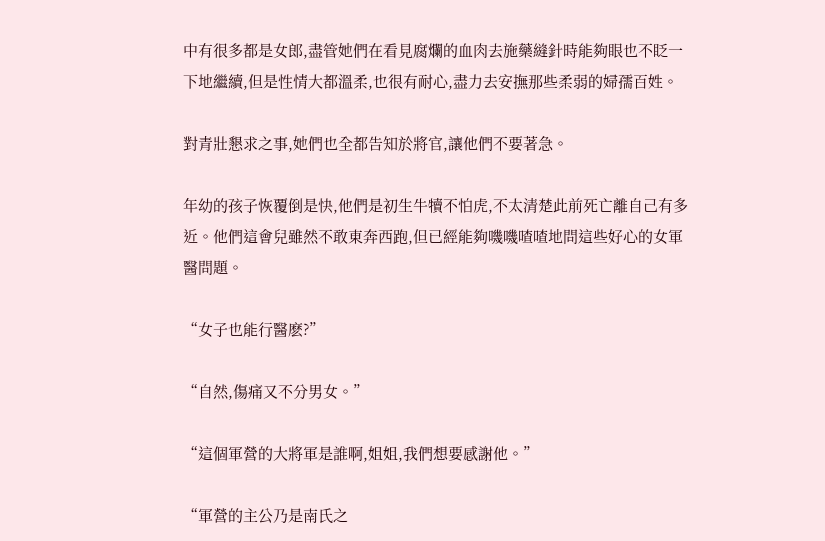中有很多都是女郎,盡管她們在看見腐爛的血肉去施藥縫針時能夠眼也不眨一下地繼續,但是性情大都溫柔,也很有耐心,盡力去安撫那些柔弱的婦孺百姓。

對青壯懇求之事,她們也全都告知於將官,讓他們不要著急。

年幼的孩子恢覆倒是快,他們是初生牛犢不怕虎,不太清楚此前死亡離自己有多近。他們這會兒雖然不敢東奔西跑,但已經能夠嘰嘰喳喳地問這些好心的女軍醫問題。

“女子也能行醫麽?”

“自然,傷痛又不分男女。”

“這個軍營的大將軍是誰啊,姐姐,我們想要感謝他。”

“軍營的主公乃是南氏之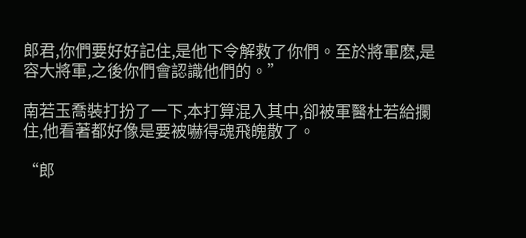郎君,你們要好好記住,是他下令解救了你們。至於將軍麽,是容大將軍,之後你們會認識他們的。”

南若玉喬裝打扮了一下,本打算混入其中,卻被軍醫杜若給攔住,他看著都好像是要被嚇得魂飛魄散了。

“郎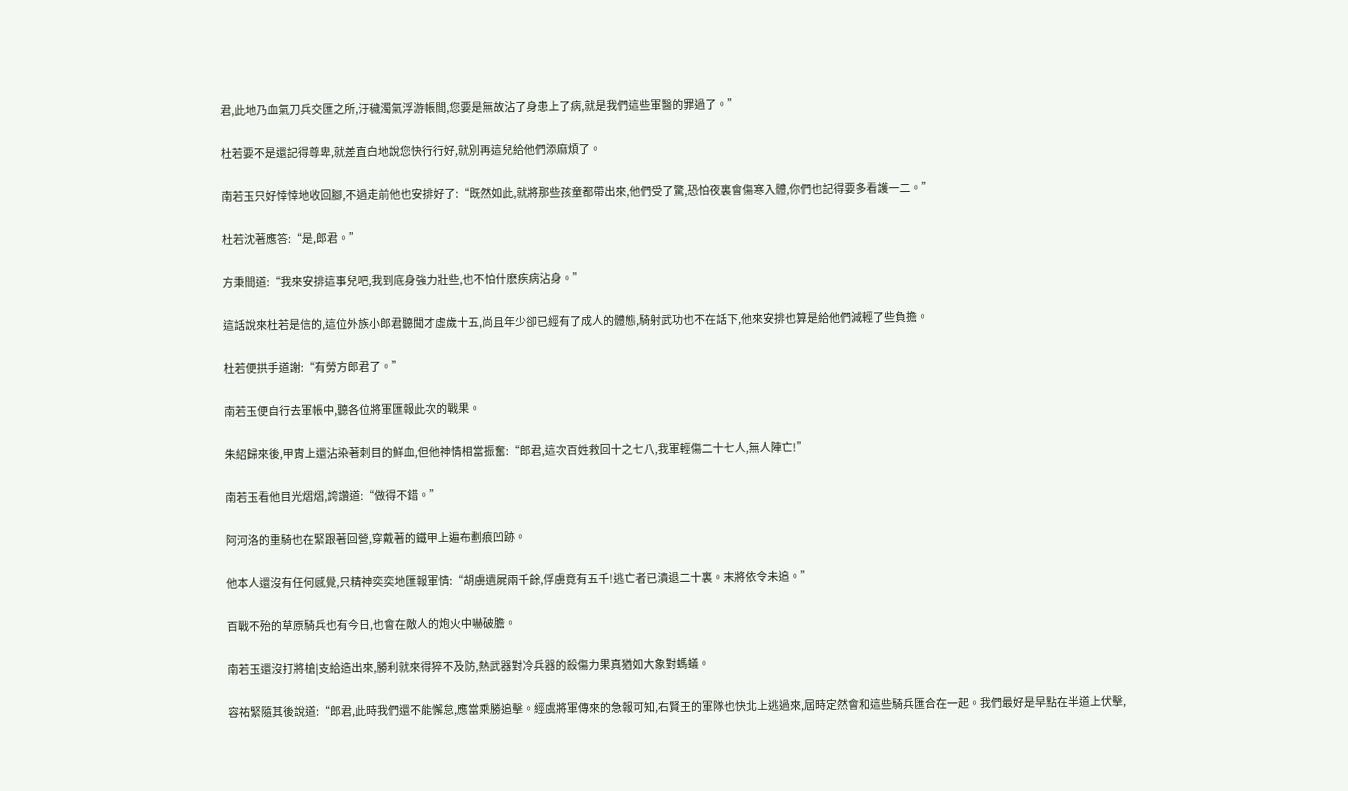君,此地乃血氣刀兵交匯之所,汙穢濁氣浮游帳間,您要是無故沾了身患上了病,就是我們這些軍醫的罪過了。”

杜若要不是還記得尊卑,就差直白地說您快行行好,就別再這兒給他們添麻煩了。

南若玉只好悻悻地收回腳,不過走前他也安排好了:“既然如此,就將那些孩童都帶出來,他們受了驚,恐怕夜裏會傷寒入體,你們也記得要多看護一二。”

杜若沈著應答:“是,郎君。”

方秉間道:“我來安排這事兒吧,我到底身強力壯些,也不怕什麽疾病沾身。”

這話說來杜若是信的,這位外族小郎君聽聞才虛歲十五,尚且年少卻已經有了成人的體態,騎射武功也不在話下,他來安排也算是給他們減輕了些負擔。

杜若便拱手道謝:“有勞方郎君了。”

南若玉便自行去軍帳中,聽各位將軍匯報此次的戰果。

朱紹歸來後,甲胄上還沾染著刺目的鮮血,但他神情相當振奮:“郎君,這次百姓救回十之七八,我軍輕傷二十七人,無人陣亡!”

南若玉看他目光熠熠,誇讚道:“做得不錯。”

阿河洛的重騎也在緊跟著回營,穿戴著的鐵甲上遍布劃痕凹跡。

他本人還沒有任何感覺,只精神奕奕地匯報軍情:“胡虜遺屍兩千餘,俘虜竟有五千!逃亡者已潰退二十裏。末將依令未追。”

百戰不殆的草原騎兵也有今日,也會在敵人的炮火中嚇破膽。

南若玉還沒打將槍|支給造出來,勝利就來得猝不及防,熱武器對冷兵器的殺傷力果真猶如大象對螞蟻。

容祐緊隨其後說道:“郎君,此時我們還不能懈怠,應當乘勝追擊。經虞將軍傳來的急報可知,右賢王的軍隊也快北上逃過來,屆時定然會和這些騎兵匯合在一起。我們最好是早點在半道上伏擊,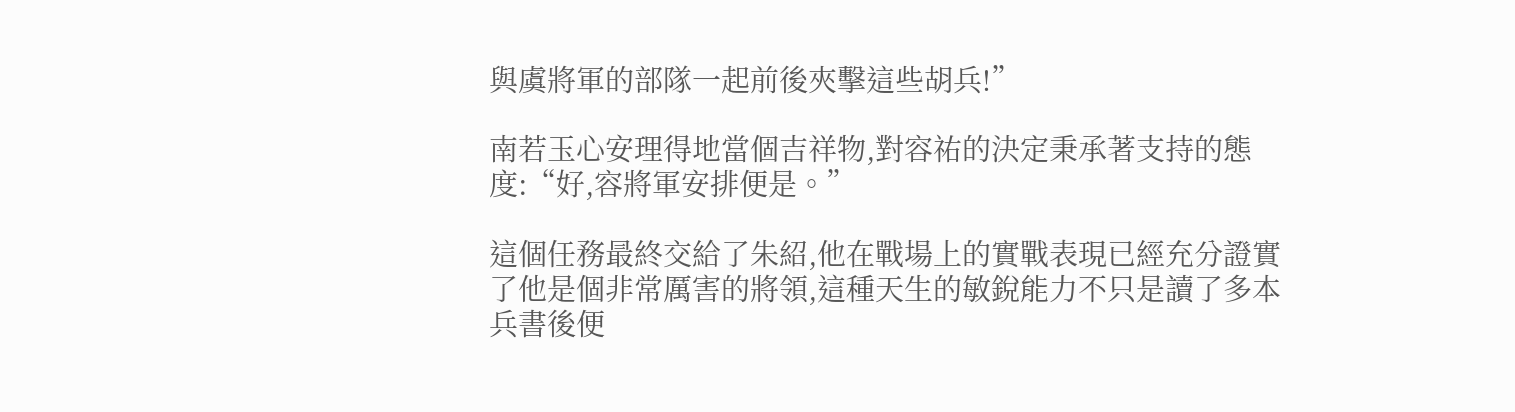與虞將軍的部隊一起前後夾擊這些胡兵!”

南若玉心安理得地當個吉祥物,對容祐的決定秉承著支持的態度:“好,容將軍安排便是。”

這個任務最終交給了朱紹,他在戰場上的實戰表現已經充分證實了他是個非常厲害的將領,這種天生的敏銳能力不只是讀了多本兵書後便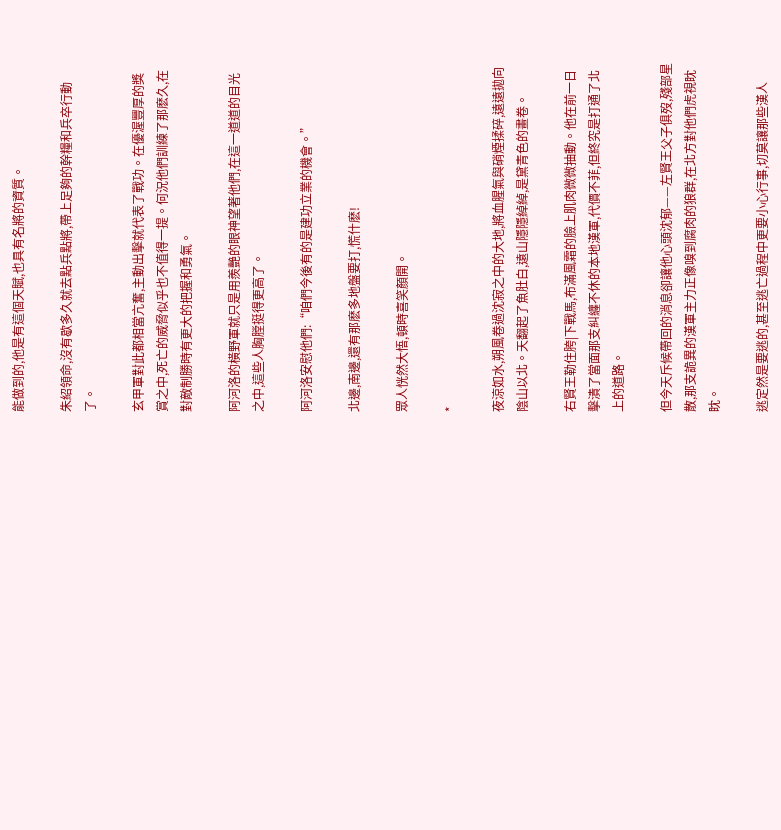能做到的,他是有這個天賦,也具有名將的資質。

朱紹領命,沒有歇多久就去點兵點將,帶上足夠的幹糧和兵卒行動了。

玄甲軍對此都相當亢奮,主動出擊就代表了戰功。在優渥豐厚的獎賞之中,死亡的威脅似乎也不值得一提。何況他們訓練了那麽久,在對敵制勝時有更大的把握和勇氣。

阿河洛的橫野軍就只是用羨艷的眼神望著他們,在這一道道的目光之中,這些人胸膛挺得更高了。

阿河洛安慰他們:“咱們今後有的是建功立業的機會。”

北邊,南邊,還有那麽多地盤要打,慌什麽!

眾人恍然大悟,頓時喜笑顏開。

*

夜涼如水,朔風卷過沈寂之中的大地,將血腥氣與硝煙揉碎,遠遠拋向陰山以北。天翻起了魚肚白,遠山隱隱綽綽,是黛青色的畫卷。

右賢王勒住胯|下戰馬,布滿風霜的臉上肌肉微微抽動。他在前一日擊潰了當面那支糾纏不休的本地漢軍,代價不菲,但終究是打通了北上的道路。

但今天斥候帶回的消息卻讓他心頭沈郁——左賢王父子俱歿,殘部星散,那支詭異的漢軍主力正像嗅到腐肉的狼群,在北方對他們虎視眈眈。

逃定然是要逃的,甚至逃亡過程中更要小心行事,切莫讓那些漢人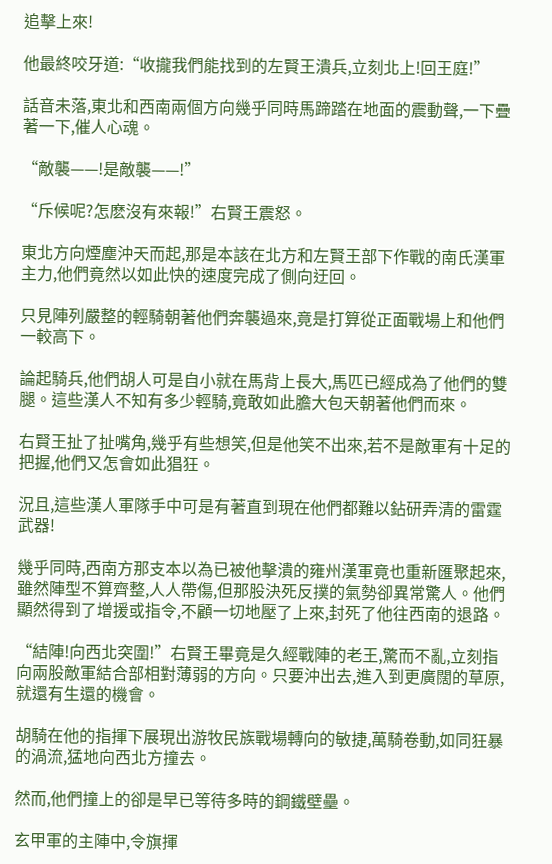追擊上來!

他最終咬牙道:“收攏我們能找到的左賢王潰兵,立刻北上!回王庭!”

話音未落,東北和西南兩個方向幾乎同時馬蹄踏在地面的震動聲,一下疊著一下,催人心魂。

“敵襲——!是敵襲——!”

“斥候呢?怎麽沒有來報!”右賢王震怒。

東北方向煙塵沖天而起,那是本該在北方和左賢王部下作戰的南氏漢軍主力,他們竟然以如此快的速度完成了側向迂回。

只見陣列嚴整的輕騎朝著他們奔襲過來,竟是打算從正面戰場上和他們一較高下。

論起騎兵,他們胡人可是自小就在馬背上長大,馬匹已經成為了他們的雙腿。這些漢人不知有多少輕騎,竟敢如此膽大包天朝著他們而來。

右賢王扯了扯嘴角,幾乎有些想笑,但是他笑不出來,若不是敵軍有十足的把握,他們又怎會如此猖狂。

況且,這些漢人軍隊手中可是有著直到現在他們都難以鉆研弄清的雷霆武器!

幾乎同時,西南方那支本以為已被他擊潰的雍州漢軍竟也重新匯聚起來,雖然陣型不算齊整,人人帶傷,但那股決死反撲的氣勢卻異常驚人。他們顯然得到了增援或指令,不顧一切地壓了上來,封死了他往西南的退路。

“結陣!向西北突圍!”右賢王畢竟是久經戰陣的老王,驚而不亂,立刻指向兩股敵軍結合部相對薄弱的方向。只要沖出去,進入到更廣闊的草原,就還有生還的機會。

胡騎在他的指揮下展現出游牧民族戰場轉向的敏捷,萬騎卷動,如同狂暴的渦流,猛地向西北方撞去。

然而,他們撞上的卻是早已等待多時的鋼鐵壁壘。

玄甲軍的主陣中,令旗揮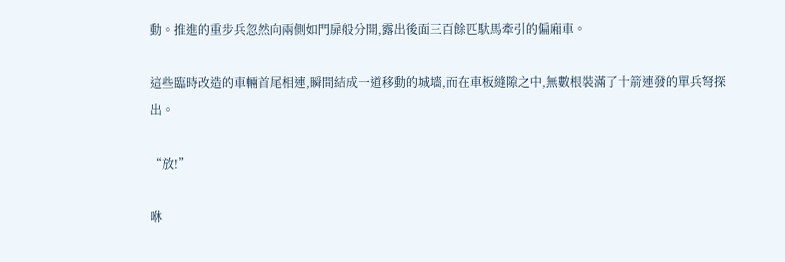動。推進的重步兵忽然向兩側如門扉般分開,露出後面三百餘匹馱馬牽引的偏廂車。

這些臨時改造的車輛首尾相連,瞬間結成一道移動的城墻,而在車板縫隙之中,無數根裝滿了十箭連發的單兵弩探出。

“放!”

咻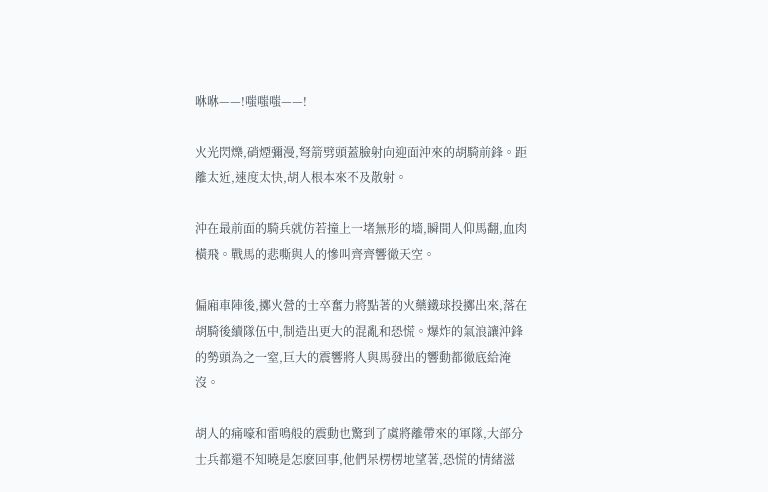咻咻——!嗤嗤嗤——!

火光閃爍,硝煙彌漫,弩箭劈頭蓋臉射向迎面沖來的胡騎前鋒。距離太近,速度太快,胡人根本來不及散射。

沖在最前面的騎兵就仿若撞上一堵無形的墻,瞬間人仰馬翻,血肉橫飛。戰馬的悲嘶與人的慘叫齊齊響徹天空。

偏廂車陣後,擲火營的士卒奮力將點著的火藥鐵球投擲出來,落在胡騎後續隊伍中,制造出更大的混亂和恐慌。爆炸的氣浪讓沖鋒的勢頭為之一窒,巨大的震響將人與馬發出的響動都徹底給淹沒。

胡人的痛嚎和雷鳴般的震動也驚到了虞將離帶來的軍隊,大部分士兵都還不知曉是怎麽回事,他們呆楞楞地望著,恐慌的情緒滋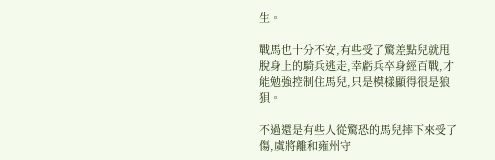生。

戰馬也十分不安,有些受了驚差點兒就甩脫身上的騎兵逃走,幸虧兵卒身經百戰,才能勉強控制住馬兒,只是模樣顯得很是狼狽。

不過還是有些人從驚恐的馬兒摔下來受了傷,虞將離和雍州守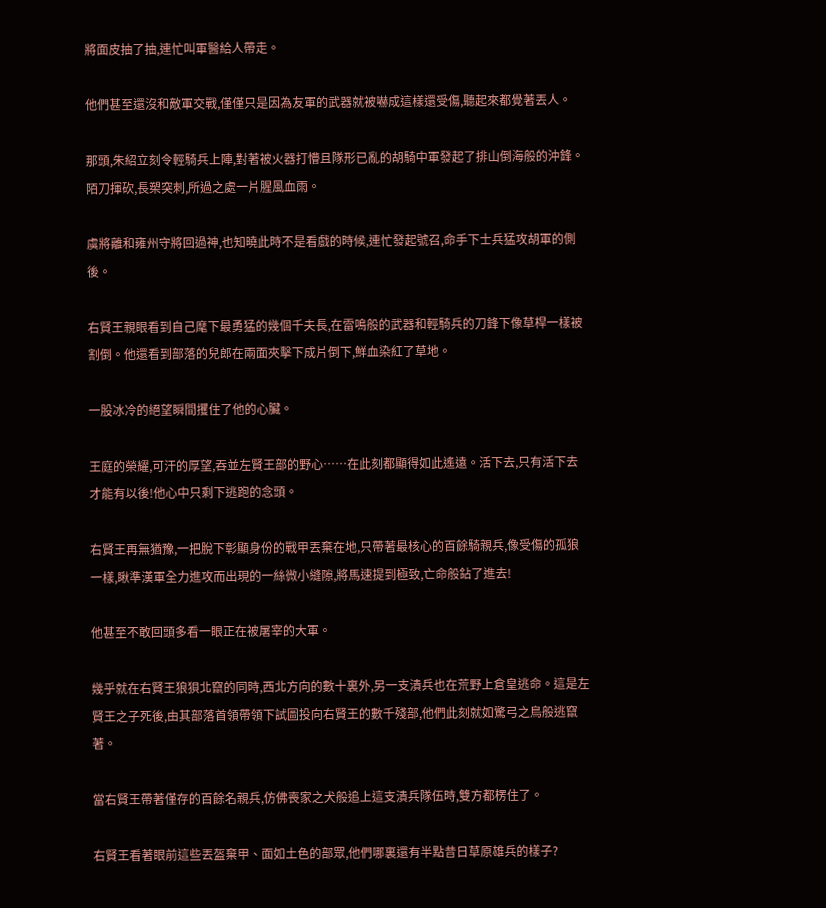將面皮抽了抽,連忙叫軍醫給人帶走。

他們甚至還沒和敵軍交戰,僅僅只是因為友軍的武器就被嚇成這樣還受傷,聽起來都覺著丟人。

那頭,朱紹立刻令輕騎兵上陣,對著被火器打懵且隊形已亂的胡騎中軍發起了排山倒海般的沖鋒。陌刀揮砍,長槊突刺,所過之處一片腥風血雨。

虞將離和雍州守將回過神,也知曉此時不是看戲的時候,連忙發起號召,命手下士兵猛攻胡軍的側後。

右賢王親眼看到自己麾下最勇猛的幾個千夫長,在雷鳴般的武器和輕騎兵的刀鋒下像草桿一樣被割倒。他還看到部落的兒郎在兩面夾擊下成片倒下,鮮血染紅了草地。

一股冰冷的絕望瞬間攫住了他的心臟。

王庭的榮耀,可汗的厚望,吞並左賢王部的野心……在此刻都顯得如此遙遠。活下去,只有活下去才能有以後!他心中只剩下逃跑的念頭。

右賢王再無猶豫,一把脫下彰顯身份的戰甲丟棄在地,只帶著最核心的百餘騎親兵,像受傷的孤狼一樣,瞅準漢軍全力進攻而出現的一絲微小縫隙,將馬速提到極致,亡命般鉆了進去!

他甚至不敢回頭多看一眼正在被屠宰的大軍。

幾乎就在右賢王狼狽北竄的同時,西北方向的數十裏外,另一支潰兵也在荒野上倉皇逃命。這是左賢王之子死後,由其部落首領帶領下試圖投向右賢王的數千殘部,他們此刻就如驚弓之鳥般逃竄著。

當右賢王帶著僅存的百餘名親兵,仿佛喪家之犬般追上這支潰兵隊伍時,雙方都楞住了。

右賢王看著眼前這些丟盔棄甲、面如土色的部眾,他們哪裏還有半點昔日草原雄兵的樣子?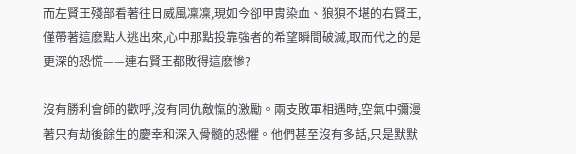而左賢王殘部看著往日威風凜凜,現如今卻甲胄染血、狼狽不堪的右賢王,僅帶著這麽點人逃出來,心中那點投靠強者的希望瞬間破滅,取而代之的是更深的恐慌——連右賢王都敗得這麽慘?

沒有勝利會師的歡呼,沒有同仇敵愾的激勵。兩支敗軍相遇時,空氣中彌漫著只有劫後餘生的慶幸和深入骨髓的恐懼。他們甚至沒有多話,只是默默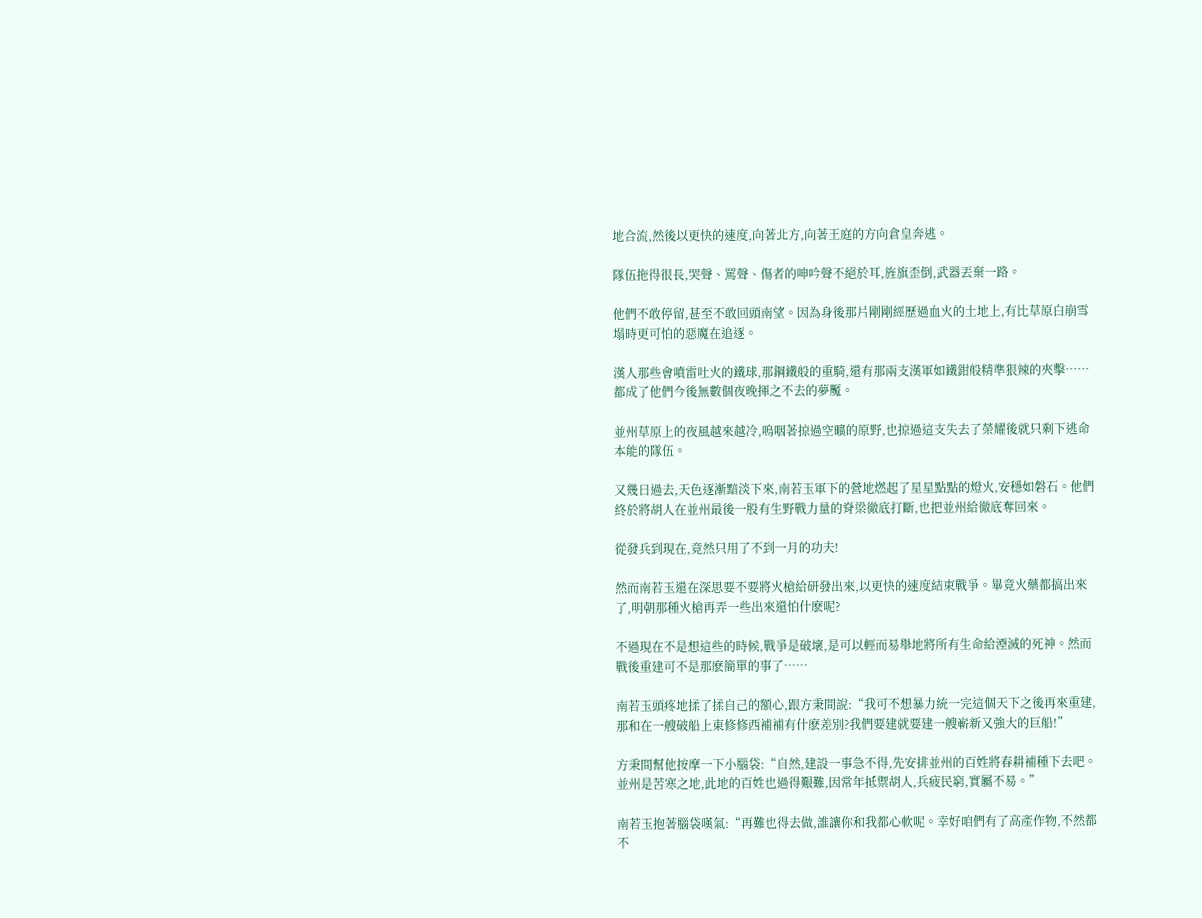地合流,然後以更快的速度,向著北方,向著王庭的方向倉皇奔逃。

隊伍拖得很長,哭聲、罵聲、傷者的呻吟聲不絕於耳,旌旗歪倒,武器丟棄一路。

他們不敢停留,甚至不敢回頭南望。因為身後那片剛剛經歷過血火的土地上,有比草原白崩雪塌時更可怕的惡魔在追逐。

漢人那些會噴雷吐火的鐵球,那鋼鐵般的重騎,還有那兩支漢軍如鐵鉗般精準狠辣的夾擊……都成了他們今後無數個夜晚揮之不去的夢魘。

並州草原上的夜風越來越冷,嗚咽著掠過空曠的原野,也掠過這支失去了榮耀後就只剩下逃命本能的隊伍。

又幾日過去,天色逐漸黯淡下來,南若玉軍下的營地燃起了星星點點的燈火,安穩如磐石。他們終於將胡人在並州最後一股有生野戰力量的脊梁徹底打斷,也把並州給徹底奪回來。

從發兵到現在,竟然只用了不到一月的功夫!

然而南若玉還在深思要不要將火槍給研發出來,以更快的速度結束戰爭。畢竟火藥都搞出來了,明朝那種火槍再弄一些出來還怕什麽呢?

不過現在不是想這些的時候,戰爭是破壞,是可以輕而易舉地將所有生命給湮滅的死神。然而戰後重建可不是那麽簡單的事了……

南若玉頭疼地揉了揉自己的額心,跟方秉間說:“我可不想暴力統一完這個天下之後再來重建,那和在一艘破船上東修修西補補有什麽差別?我們要建就要建一艘嶄新又強大的巨船!”

方秉間幫他按摩一下小腦袋:“自然,建設一事急不得,先安排並州的百姓將春耕補種下去吧。並州是苦寒之地,此地的百姓也過得艱難,因常年抵禦胡人,兵疲民窮,實屬不易。”

南若玉抱著腦袋嘆氣:“再難也得去做,誰讓你和我都心軟呢。幸好咱們有了高產作物,不然都不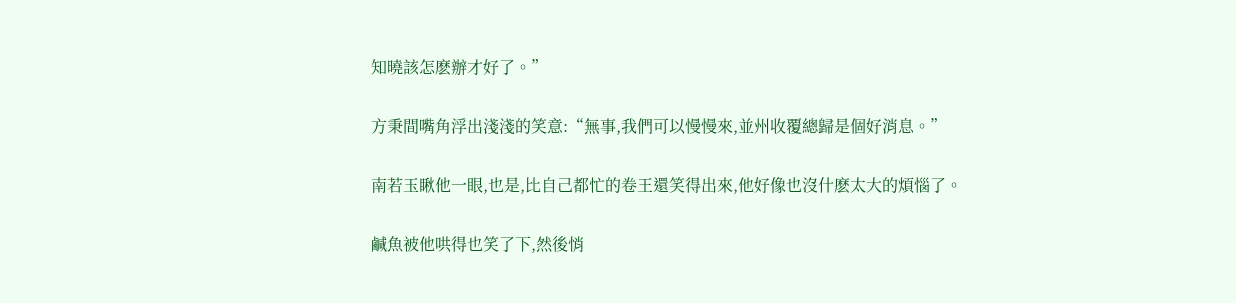知曉該怎麽辦才好了。”

方秉間嘴角浮出淺淺的笑意:“無事,我們可以慢慢來,並州收覆總歸是個好消息。”

南若玉瞅他一眼,也是,比自己都忙的卷王還笑得出來,他好像也沒什麽太大的煩惱了。

鹹魚被他哄得也笑了下,然後悄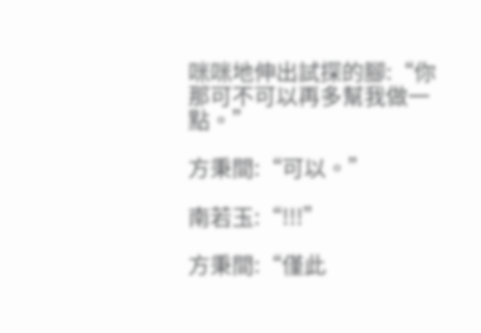咪咪地伸出試探的腳:“你那可不可以再多幫我做一點。”

方秉間:“可以。”

南若玉:“!!!”

方秉間:“僅此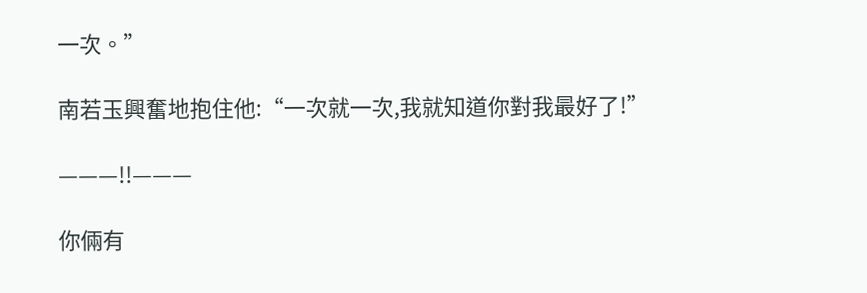一次。”

南若玉興奮地抱住他:“一次就一次,我就知道你對我最好了!”

———!!———

你倆有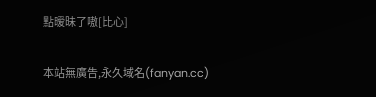點暧昧了嗷[比心]

本站無廣告,永久域名(fanyan.cc)